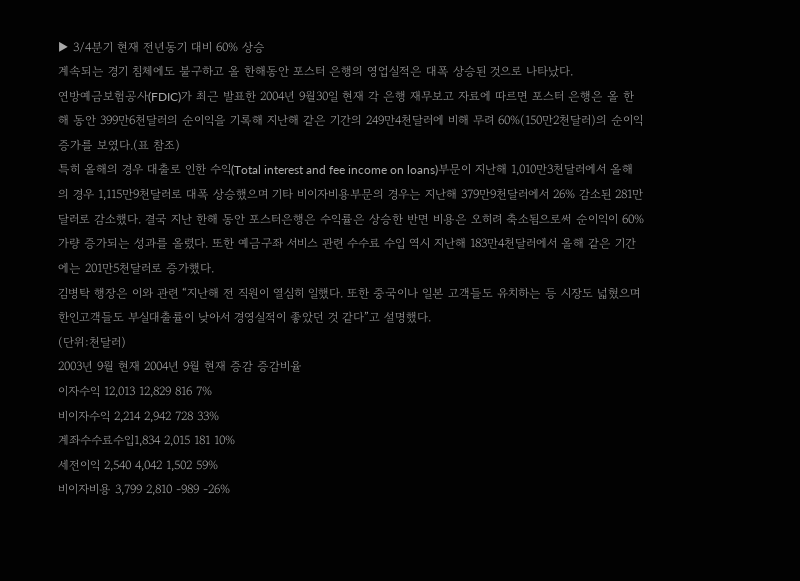▶ 3/4분기 현재 전년동기 대비 60% 상승
계속되는 경기 침체에도 불구하고 올 한해동안 포스터 은행의 영업실적은 대폭 상승된 것으로 나타났다.
연방예금보험공사(FDIC)가 최근 발표한 2004년 9월30일 현재 각 은행 재무보고 자료에 따르면 포스터 은행은 올 한해 동안 399만6천달러의 순이익을 기록해 지난해 같은 기간의 249만4천달러에 비해 무려 60%(150만2천달러)의 순이익 증가를 보였다.(표 참조)
특히 올해의 경우 대출로 인한 수익(Total interest and fee income on loans)부문이 지난해 1,010만3천달러에서 올해의 경우 1,115만9천달러로 대폭 상승했으며 기타 비이자비용부문의 경우는 지난해 379만9천달러에서 26% 감소된 281만달러로 감소했다. 결국 지난 한해 동안 포스터은행은 수익률은 상승한 반면 비용은 오히려 축소됨으로써 순이익이 60%가량 증가되는 성과를 올렸다. 또한 예금구좌 서비스 관련 수수료 수입 역시 지난해 183만4천달러에서 올해 같은 기간에는 201만5천달러로 증가했다.
김병탁 행장은 이와 관련 “지난해 전 직원이 열심히 일했다. 또한 중국이나 일본 고객들도 유치하는 등 시장도 넓혔으며 한인고객들도 부실대출률이 낮아서 경영실적이 좋았던 것 같다”고 설명했다.
(단위:천달러)
2003년 9월 현재 2004년 9월 현재 증감 증감비율
이자수익 12,013 12,829 816 7%
비이자수익 2,214 2,942 728 33%
계좌수수료수입1,834 2,015 181 10%
세전이익 2,540 4,042 1,502 59%
비이자비용 3,799 2,810 -989 -26%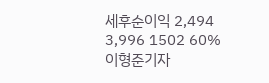세후순이익 2,494 3,996 1502 60%
이형준기자